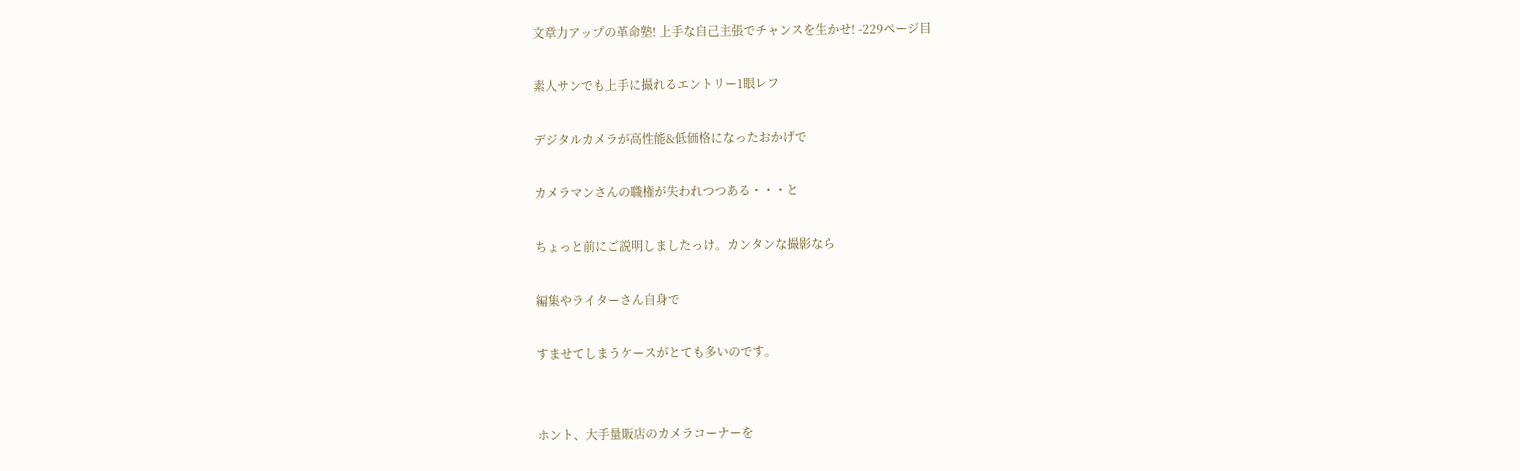文章力アップの革命塾! 上手な自己主張でチャンスを生かせ! -229ページ目

素人サンでも上手に撮れるエントリー1眼レフ

デジタルカメラが高性能&低価格になったおかげで

カメラマンさんの職権が失われつつある・・・と

ちょっと前にご説明しましたっけ。カンタンな撮影なら

編集やライターさん自身で

すませてしまうケースがとても多いのです。


ホント、大手量販店のカメラコーナーを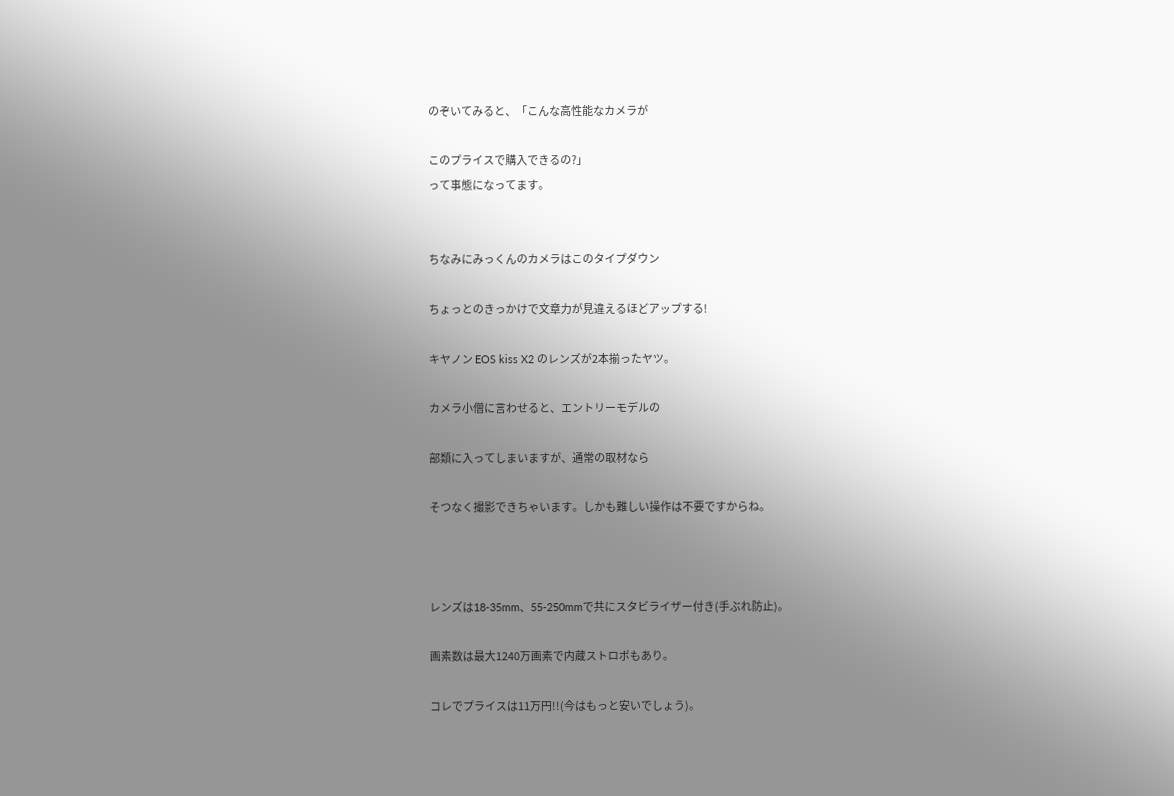のぞいてみると、「こんな高性能なカメラが

このプライスで購入できるの?」
って事態になってます。


ちなみにみっくんのカメラはこのタイプダウン

ちょっとのきっかけで文章力が見違えるほどアップする!

キヤノン EOS kiss X2 のレンズが2本揃ったヤツ。

カメラ小僧に言わせると、エントリーモデルの

部類に入ってしまいますが、通常の取材なら

そつなく撮影できちゃいます。しかも難しい操作は不要ですからね。



レンズは18-35mm、55-250mmで共にスタビライザー付き(手ぶれ防止)。

画素数は最大1240万画素で内蔵ストロボもあり。

コレでプライスは11万円!!(今はもっと安いでしょう)。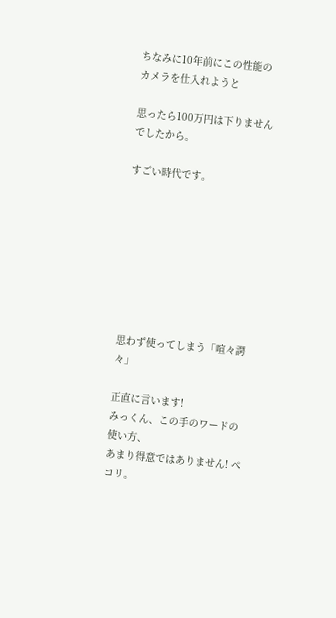ちなみに10年前にこの性能のカメラを仕入れようと

思ったら100万円は下りませんでしたから。

すごい時代です。








思わず使ってしまう「喧々諤々」

正直に言います!
みっくん、この手のワードの使い方、
あまり得意ではありません! ペコリ。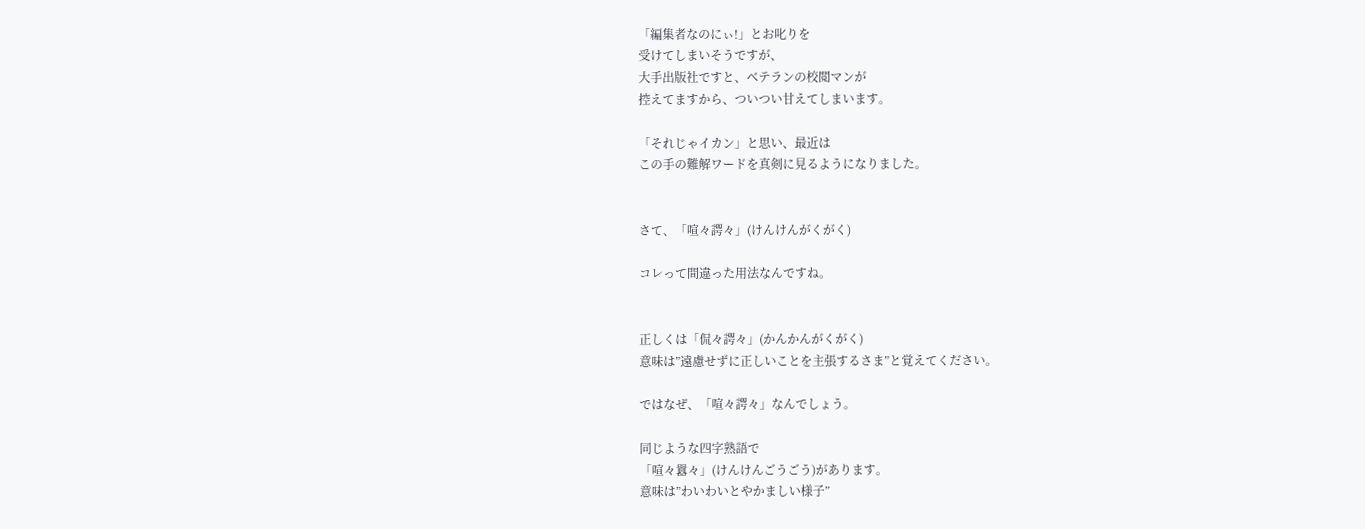「編集者なのにぃ!」とお叱りを
受けてしまいそうですが、
大手出版社ですと、ベテランの校閲マンが
控えてますから、ついつい甘えてしまいます。

「それじゃイカン」と思い、最近は
この手の難解ワードを真剣に見るようになりました。


さて、「喧々諤々」(けんけんがくがく)

コレって間違った用法なんですね。


正しくは「侃々諤々」(かんかんがくがく)
意味は”遠慮せずに正しいことを主張するさま”と覚えてください。

ではなぜ、「喧々諤々」なんでしょう。

同じような四字熟語で
「喧々囂々」(けんけんごうごう)があります。
意味は”わいわいとやかましい様子”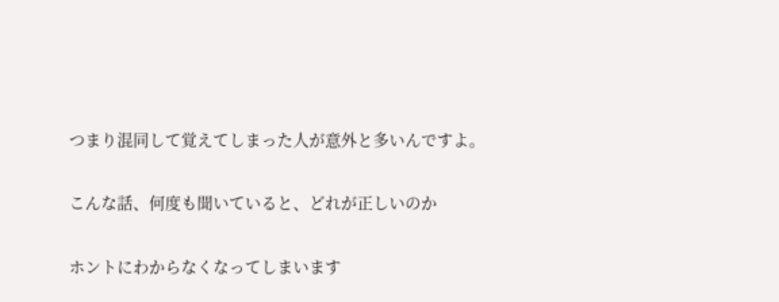つまり混同して覚えてしまった人が意外と多いんですよ。

こんな話、何度も聞いていると、どれが正しいのか

ホントにわからなくなってしまいます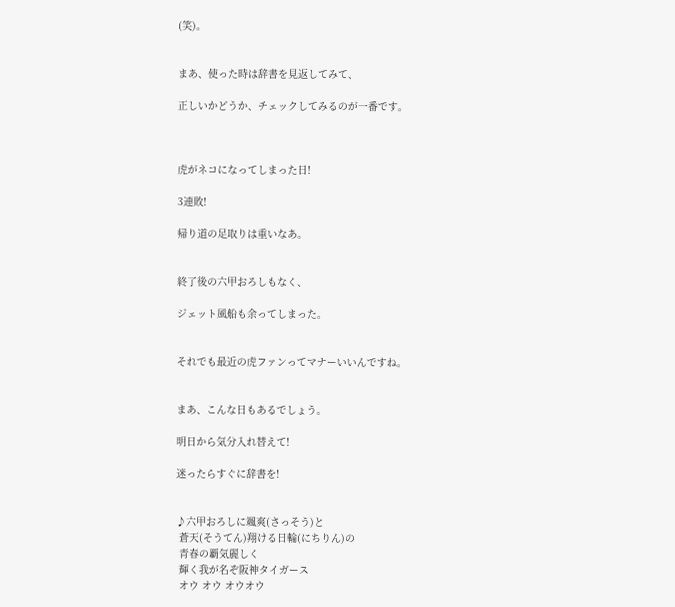(笑)。


まあ、使った時は辞書を見返してみて、

正しいかどうか、チェックしてみるのが一番です。



虎がネコになってしまった日!

3連敗!

帰り道の足取りは重いなあ。


終了後の六甲おろしもなく、

ジェット風船も余ってしまった。


それでも最近の虎ファンってマナーいいんですね。


まあ、こんな日もあるでしょう。

明日から気分入れ替えて!

迷ったらすぐに辞書を!


♪六甲おろしに颯爽(さっそう)と
 蒼天(そうてん)翔ける日輪(にちりん)の
 青春の覇気麗しく
 輝く我が名ぞ阪神タイガース
 オウ オウ オウオウ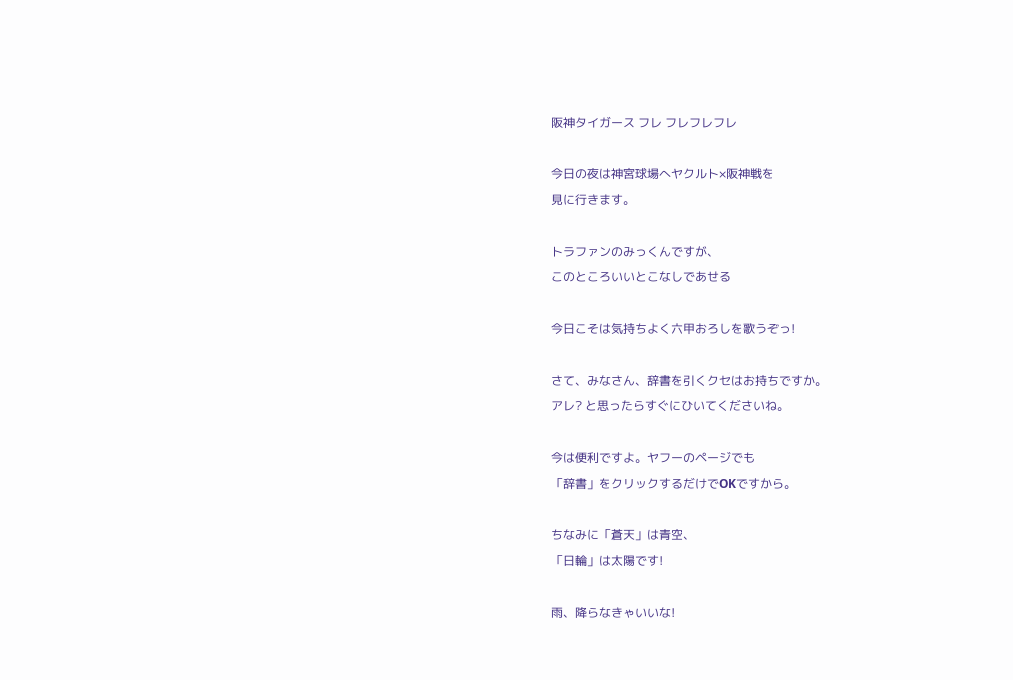阪神タイガース フレ フレフレフレ

今日の夜は神宮球場へヤクルト×阪神戦を
見に行きます。

トラファンのみっくんですが、
このところいいとこなしであせる

今日こそは気持ちよく六甲おろしを歌うぞっ!

さて、みなさん、辞書を引くクセはお持ちですか。
アレ? と思ったらすぐにひいてくださいね。

今は便利ですよ。ヤフーのページでも
「辞書」をクリックするだけでOKですから。

ちなみに「蒼天」は青空、
「日輪」は太陽です!

雨、降らなきゃいいな!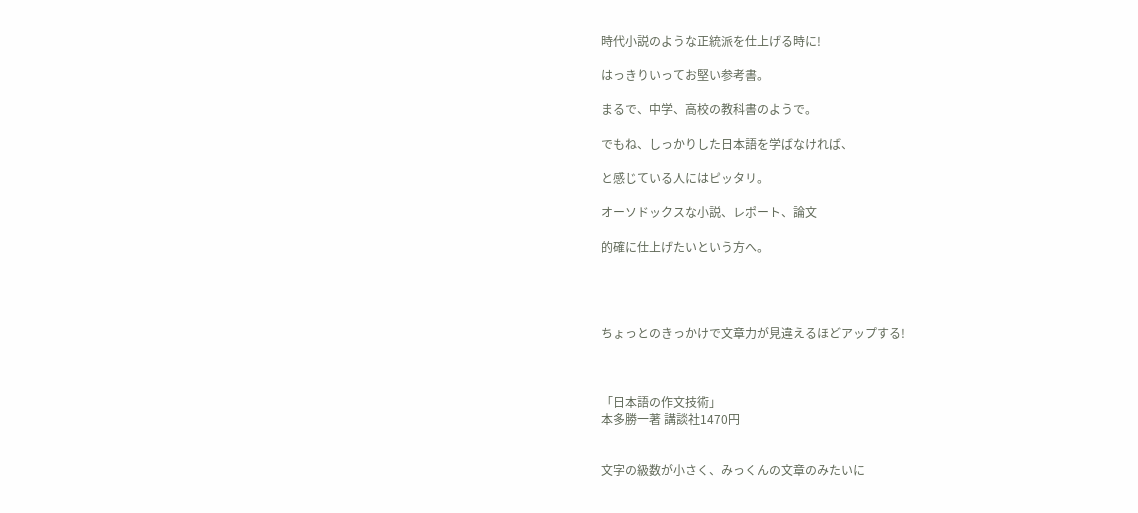時代小説のような正統派を仕上げる時に!

はっきりいってお堅い参考書。

まるで、中学、高校の教科書のようで。

でもね、しっかりした日本語を学ばなければ、

と感じている人にはピッタリ。

オーソドックスな小説、レポート、論文

的確に仕上げたいという方へ。




ちょっとのきっかけで文章力が見違えるほどアップする!



「日本語の作文技術」
本多勝一著 講談社1470円


文字の級数が小さく、みっくんの文章のみたいに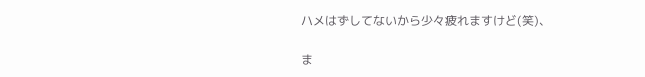ハメはずしてないから少々疲れますけど(笑)、

ま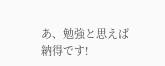あ、勉強と思えば納得です!